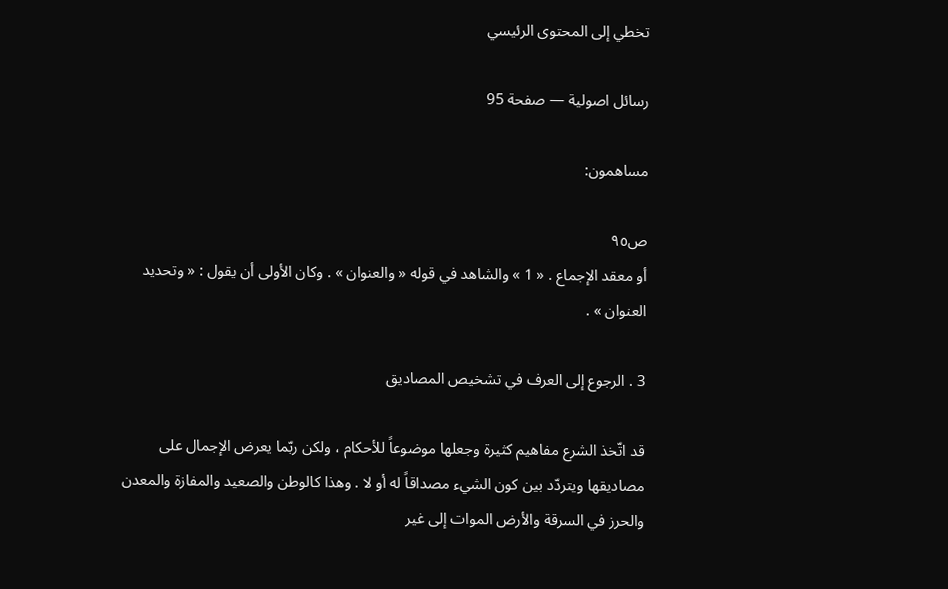تخطي إلى المحتوى الرئيسي

رسائل اصولية — صفحة 95

مساهمون:

ص٩٥
أو معقد الإجماع . « 1 » والشاهد في قوله « والعنوان » . وكان الأولى أن يقول : « وتحديد العنوان » .

3 . الرجوع إلى العرف في تشخيص المصاديق

قد اتّخذ الشرع مفاهيم كثيرة وجعلها موضوعاً للأحكام ، ولكن ربّما يعرض الإجمال على مصاديقها ويتردّد بين كون الشيء مصداقاً له أو لا . وهذا كالوطن والصعيد والمفازة والمعدن والحرز في السرقة والأرض الموات إلى غير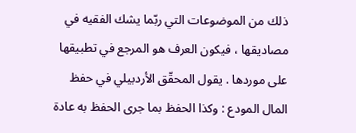ذلك من الموضوعات التي ربّما يشك الفقيه في مصاديقها ، فيكون العرف هو المرجع في تطبيقها على موردها . يقول المحقّق الأردبيلي في حفظ المال المودع : وكذا الحفظ بما جرى الحفظ به عادة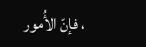، فإنّ الأُمور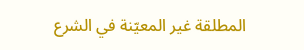المطلقة غير المعيّنة في الشرع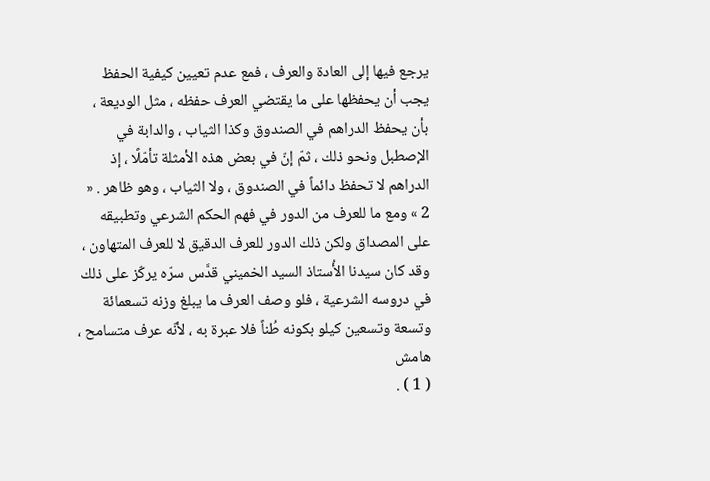يرجع فيها إلى العادة والعرف ، فمع عدم تعيين كيفية الحفظ يجب أن يحفظها على ما يقتضي العرف حفظه ، مثل الوديعة ، بأن يحفظ الدراهم في الصندوق وكذا الثياب ، والدابة في الإصطبل ونحو ذلك ، ثمّ إنّ في بعض هذه الأمثلة تأمّلًا ، إذ الدراهم لا تحفظ دائماً في الصندوق ، ولا الثياب ، وهو ظاهر . « 2 » ومع ما للعرف من الدور في فهم الحكم الشرعي وتطبيقه على المصداق ولكن ذلك الدور للعرف الدقيق لا للعرف المتهاون ، وقد كان سيدنا الأُستاذ السيد الخميني قدَّس سرّه يركّز على ذلك في دروسه الشرعية ، فلو وصف العرف ما يبلغ وزنه تسعمائة وتسعة وتسعين كيلو بكونه طُناً فلا عبرة به ، لأنّه عرف متسامح ،
هامش
( 1 ) .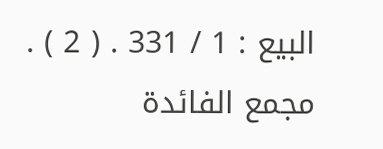البيع : 1 / 331 . ( 2 ) . مجمع الفائدة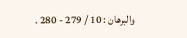والبرهان : 10 / 279 - 280 .